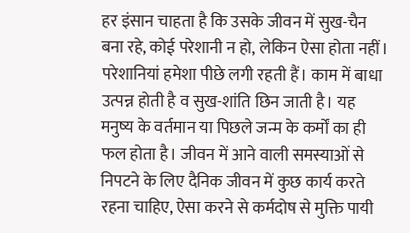हर इंसान चाहता है कि उसके जीवन में सुख-चैन बना रहे, कोई परेशानी न हो, लेकिन ऐसा होता नहीं। परेशानियां हमेशा पीछे लगी रहती हैं। काम में बाधा उत्पन्न होती है व सुख-शांति छिन जाती है। यह मनुष्य के वर्तमान या पिछले जन्म के कर्मों का ही फल होता है। जीवन में आने वाली समस्याओं से निपटने के लिए दैनिक जीवन में कुछ कार्य करते रहना चाहिए, ऐसा करने से कर्मदोष से मुक्ति पायी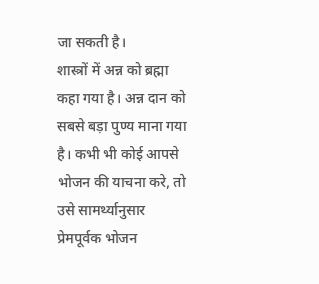जा सकती है।
शास्त्रों में अन्न को ब्रह्मा कहा गया है। अन्न दान को सबसे बड़ा पुण्य माना गया है। कभी भी कोई आपसे भोजन की याचना करे, तो उसे सामर्थ्यानुसार प्रेमपूर्वक भोजन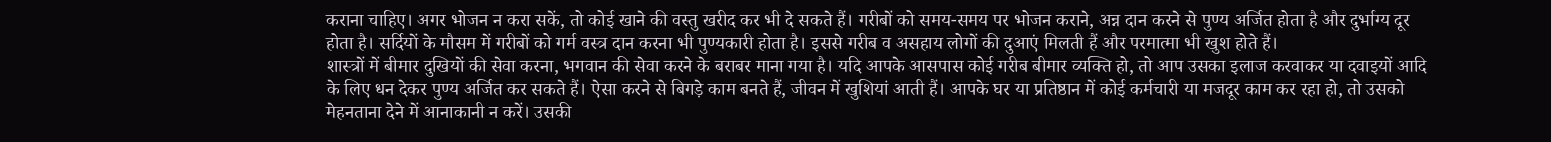कराना चाहिए। अगर भोजन न करा सकें, तो कोई खाने की वस्तु खरीद कर भी दे सकते हैं। गरीबों को समय-समय पर भोजन कराने, अन्न दान करने से पुण्य अर्जित होता है और दुर्भाग्य दूर होता है। सर्दियों के मौसम में गरीबों को गर्म वस्त्र दान करना भी पुण्यकारी होता है। इससे गरीब व असहाय लोगों की दुआएं मिलती हैं और परमात्मा भी खुश होते हैं।
शास्त्रों में बीमार दुखियों की सेवा करना, भगवान की सेवा करने के बराबर माना गया है। यदि आपके आसपास कोई गरीब बीमार व्यक्ति हो, तो आप उसका इलाज करवाकर या दवाइयों आदि के लिए धन देकर पुण्य अर्जित कर सकते हैं। ऐसा करने से बिगड़े काम बनते हैं, जीवन में खुशियां आती हैं। आपके घर या प्रतिष्ठान में कोई कर्मचारी या मजदूर काम कर रहा हो, तो उसको मेहनताना देने में आनाकानी न करें। उसकी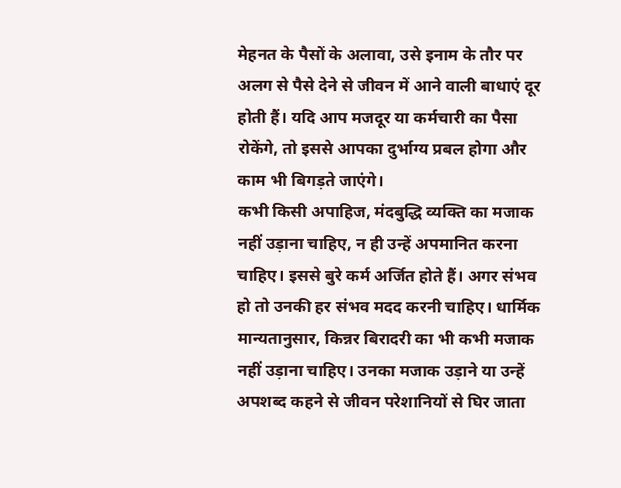मेहनत के पैसों के अलावा, उसे इनाम के तौर पर अलग से पैसे देने से जीवन में आने वाली बाधाएं दूर होती हैं। यदि आप मजदूर या कर्मचारी का पैसा रोकेंगे, तो इससे आपका दुर्भाग्य प्रबल होगा और काम भी बिगड़ते जाएंगे।
कभी किसी अपाहिज, मंदबुद्धि व्यक्ति का मजाक नहीं उड़ाना चाहिए, न ही उन्हें अपमानित करना चाहिए। इससे बुरे कर्म अर्जित होते हैं। अगर संभव हो तो उनकी हर संभव मदद करनी चाहिए। धार्मिक मान्यतानुसार, किन्नर बिरादरी का भी कभी मजाक नहीं उड़ाना चाहिए। उनका मजाक उड़ाने या उन्हें अपशब्द कहने से जीवन परेशानियों से घिर जाता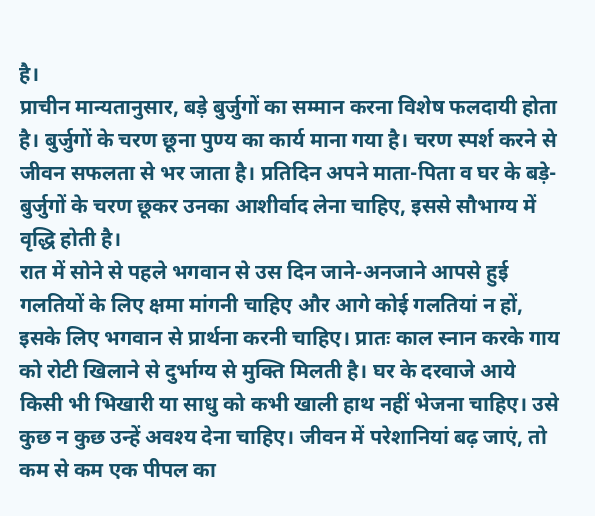है।
प्राचीन मान्यतानुसार, बड़े बुर्जुगों का सम्मान करना विशेष फलदायी होता है। बुर्जुगों के चरण छूना पुण्य का कार्य माना गया है। चरण स्पर्श करने से जीवन सफलता से भर जाता है। प्रतिदिन अपने माता-पिता व घर के बड़े-बुर्जुगों के चरण छूकर उनका आशीर्वाद लेना चाहिए, इससे सौभाग्य में वृद्धि होती है।
रात में सोने से पहले भगवान से उस दिन जाने-अनजाने आपसे हुई गलतियों के लिए क्षमा मांगनी चाहिए और आगे कोई गलतियां न हों, इसके लिए भगवान से प्रार्थना करनी चाहिए। प्रातः काल स्नान करके गाय को रोटी खिलाने से दुर्भाग्य से मुक्ति मिलती है। घर के दरवाजे आये किसी भी भिखारी या साधु को कभी खाली हाथ नहीं भेजना चाहिए। उसे कुछ न कुछ उन्हें अवश्य देना चाहिए। जीवन में परेशानियां बढ़ जाएं, तो कम से कम एक पीपल का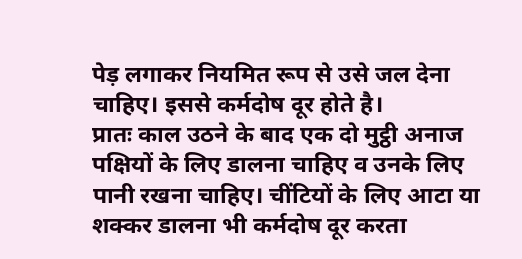पेड़ लगाकर नियमित रूप से उसे जल देना चाहिए। इससे कर्मदोष दूर होते है।
प्रातः काल उठने के बाद एक दो मुट्ठी अनाज पक्षियों के लिए डालना चाहिए व उनके लिए पानी रखना चाहिए। चींटियों के लिए आटा या शक्कर डालना भी कर्मदोष दूर करता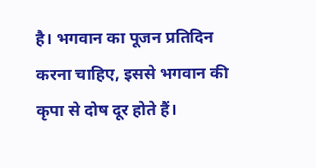है। भगवान का पूजन प्रतिदिन करना चाहिए, इससे भगवान की कृपा से दोष दूर होते हैं।